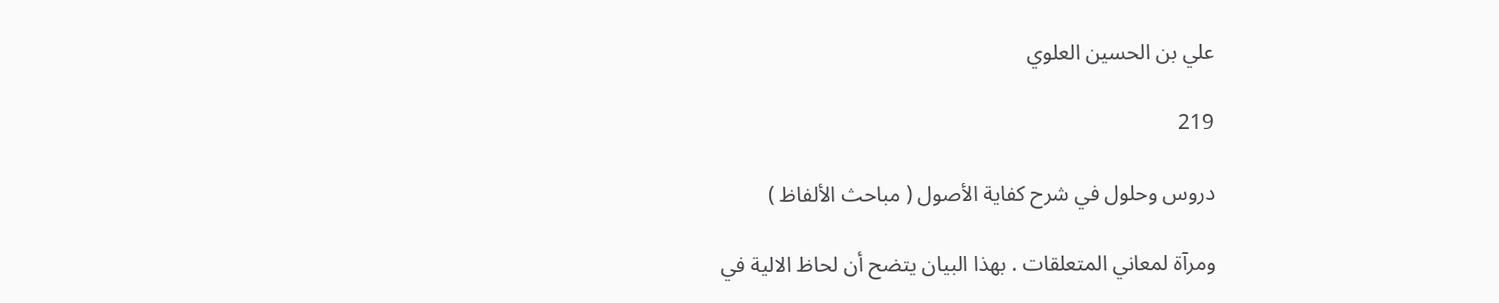علي بن الحسين العلوي

219

دروس وحلول في شرح كفاية الأصول ( مباحث الألفاظ )

ومرآة لمعاني المتعلقات . بهذا البيان يتضح أن لحاظ الالية في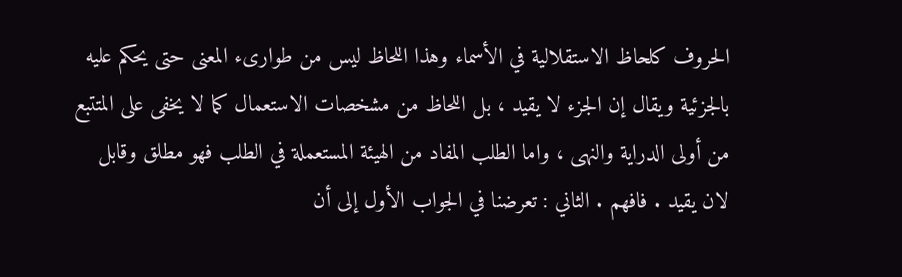الحروف كلحاظ الاستقلالية في الأسماء وهذا اللحاظ ليس من طوارىء المعنى حتى يحكم عليه بالجزئية ويقال إن الجزء لا يقيد ، بل اللحاظ من مشخصات الاستعمال كما لا يخفى على المتتبع من أولى الدراية والنهى ، واما الطلب المفاد من الهيئة المستعملة في الطلب فهو مطلق وقابل لان يقيد . فافهم . الثاني : تعرضنا في الجواب الأول إلى أن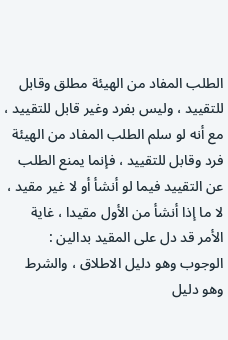الطلب المفاد من الهيئة مطلق وقابل للتقييد ، وليس بفرد وغير قابل للتقييد ، مع أنه لو سلم الطلب المفاد من الهيئة فرد وقابل للتقييد ، فإنما يمنع الطلب عن التقييد فيما لو أنشأ أو لا غير مقيد ، لا ما إذا أنشأ من الأول مقيدا ، غاية الأمر قد دل على المقيد بدالين : الوجوب وهو دليل الاطلاق ، والشرط وهو دليل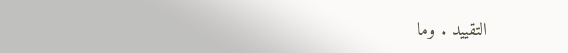التقييد . وما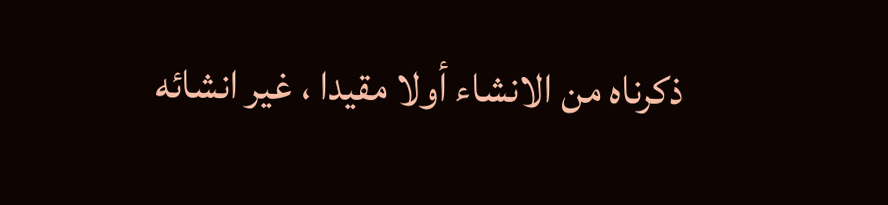ذكرناه من الانشاء أولا مقيدا ، غير انشائه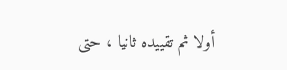أولا ثم تقييده ثانيا ، حتى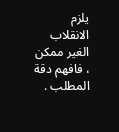يلزم الانقلاب الغير ممكن ، فافهم دقة المطلب .